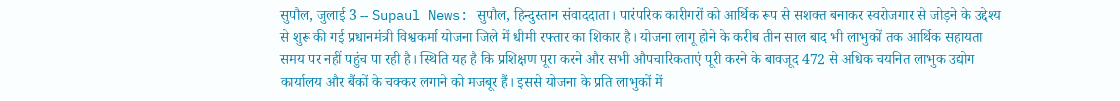सुपौल, जुलाई 3 -- Supaul News: सुपौल, हिन्दुस्तान संवाददाता। पारंपरिक कारीगरों को आर्थिक रूप से सशक्त बनाकर स्वरोजगार से जोड़ने के उद्देश्य से शुरू की गई प्रधानमंत्री विश्वकर्मा योजना जिले में धीमी रफ्तार का शिकार है। योजना लागू होने के करीब तीन साल बाद भी लाभुकों तक आर्थिक सहायता समय पर नहीं पहुंच पा रही है। स्थिति यह है कि प्रशिक्षण पूरा करने और सभी औपचारिकताएं पूरी करने के बावजूद 472 से अधिक चयनित लाभुक उद्योग कार्यालय और बैंकों के चक्कर लगाने को मजबूर हैं। इससे योजना के प्रति लाभुकों में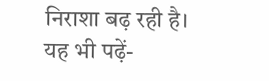निराशा बढ़ रही है। यह भी पढ़ें-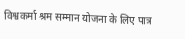विश्वकर्मा श्रम सम्मान योजना के लिए पात्र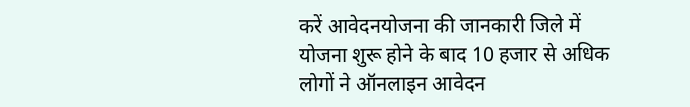करें आवेदनयोजना की जानकारी जिले में योजना शुरू होने के बाद 10 हजार से अधिक लोगों ने ऑनलाइन आवेदन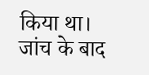किया था। जांच के बाद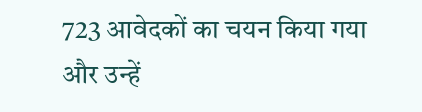723 आवेदकों का चयन किया गया और उन्हें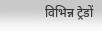विभिन्न ट्रेडों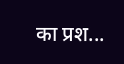का प्रश...